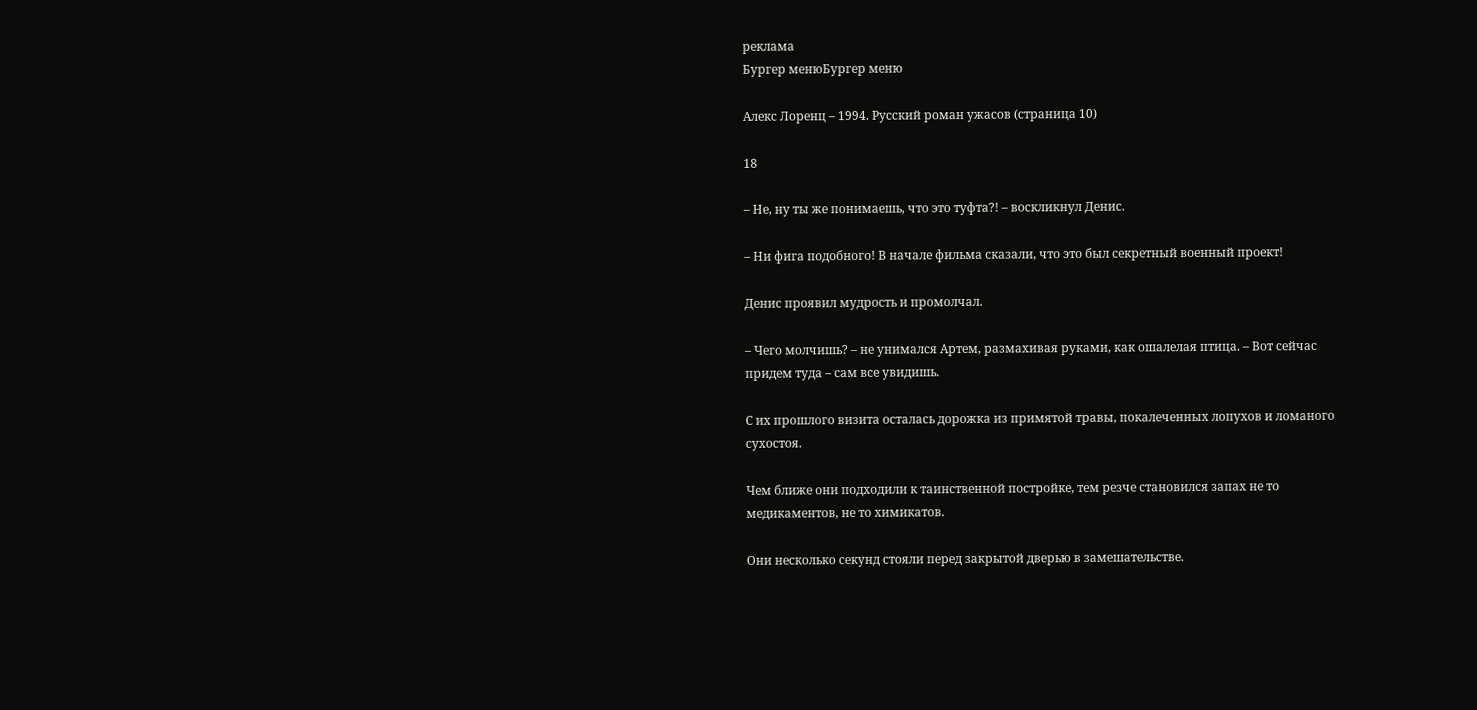реклама
Бургер менюБургер меню

Алекс Лоренц – 1994. Русский роман ужасов (страница 10)

18

– Не, ну ты же понимаешь, что это туфта?! – воскликнул Денис.

– Ни фига подобного! В начале фильма сказали, что это был секретный военный проект!

Денис проявил мудрость и промолчал.

– Чего молчишь? – не унимался Артем, размахивая руками, как ошалелая птица. – Вот сейчас придем туда – сам все увидишь.

С их прошлого визита осталась дорожка из примятой травы, покалеченных лопухов и ломаного сухостоя.

Чем ближе они подходили к таинственной постройке, тем резче становился запах не то медикаментов, не то химикатов.

Они несколько секунд стояли перед закрытой дверью в замешательстве.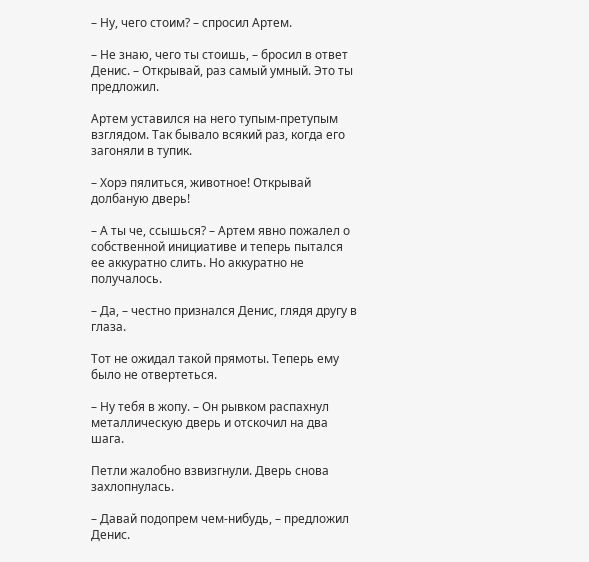– Ну, чего стоим? – спросил Артем.

– Не знаю, чего ты стоишь, – бросил в ответ Денис. – Открывай, раз самый умный. Это ты предложил.

Артем уставился на него тупым-претупым взглядом. Так бывало всякий раз, когда его загоняли в тупик.

– Хорэ пялиться, животное! Открывай долбаную дверь!

– А ты че, ссышься? – Артем явно пожалел о собственной инициативе и теперь пытался ее аккуратно слить. Но аккуратно не получалось.

– Да, – честно признался Денис, глядя другу в глаза.

Тот не ожидал такой прямоты. Теперь ему было не отвертеться.

– Ну тебя в жопу. – Он рывком распахнул металлическую дверь и отскочил на два шага.

Петли жалобно взвизгнули. Дверь снова захлопнулась.

– Давай подопрем чем-нибудь, – предложил Денис.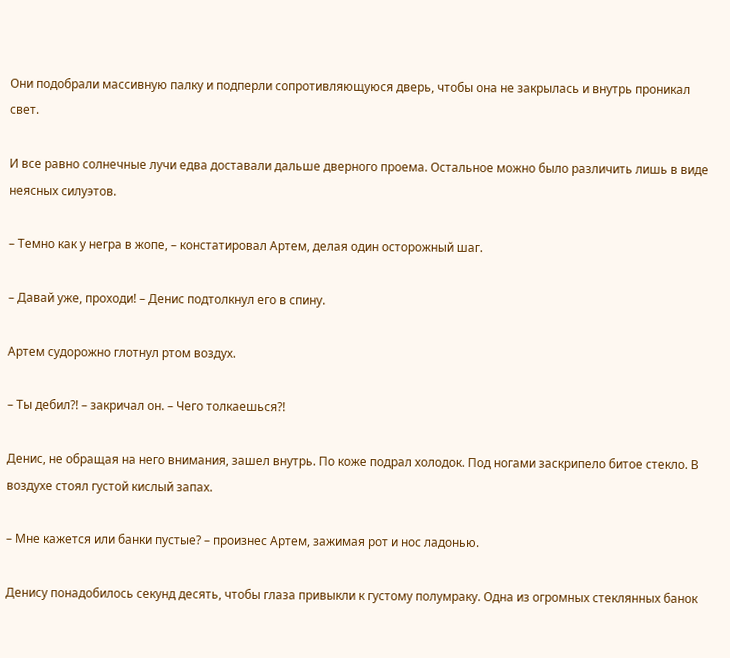Они подобрали массивную палку и подперли сопротивляющуюся дверь, чтобы она не закрылась и внутрь проникал свет.

И все равно солнечные лучи едва доставали дальше дверного проема. Остальное можно было различить лишь в виде неясных силуэтов.

– Темно как у негра в жопе, – констатировал Артем, делая один осторожный шаг.

– Давай уже, проходи! – Денис подтолкнул его в спину.

Артем судорожно глотнул ртом воздух.

– Ты дебил?! – закричал он. – Чего толкаешься?!

Денис, не обращая на него внимания, зашел внутрь. По коже подрал холодок. Под ногами заскрипело битое стекло. В воздухе стоял густой кислый запах.

– Мне кажется или банки пустые? – произнес Артем, зажимая рот и нос ладонью.

Денису понадобилось секунд десять, чтобы глаза привыкли к густому полумраку. Одна из огромных стеклянных банок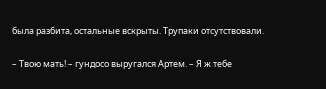была разбита, остальные вскрыты. Трупаки отсутствовали.

– Твою мать! – гундосо выругался Артем. – Я ж тебе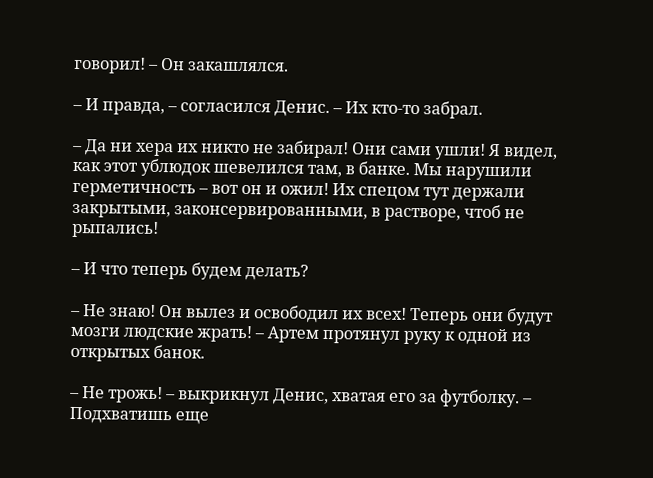говорил! – Он закашлялся.

– И правда, – согласился Денис. – Их кто-то забрал.

– Да ни хера их никто не забирал! Они сами ушли! Я видел, как этот ублюдок шевелился там, в банке. Мы нарушили герметичность – вот он и ожил! Их спецом тут держали закрытыми, законсервированными, в растворе, чтоб не рыпались!

– И что теперь будем делать?

– Не знаю! Он вылез и освободил их всех! Теперь они будут мозги людские жрать! – Артем протянул руку к одной из открытых банок.

– Не трожь! – выкрикнул Денис, хватая его за футболку. – Подхватишь еще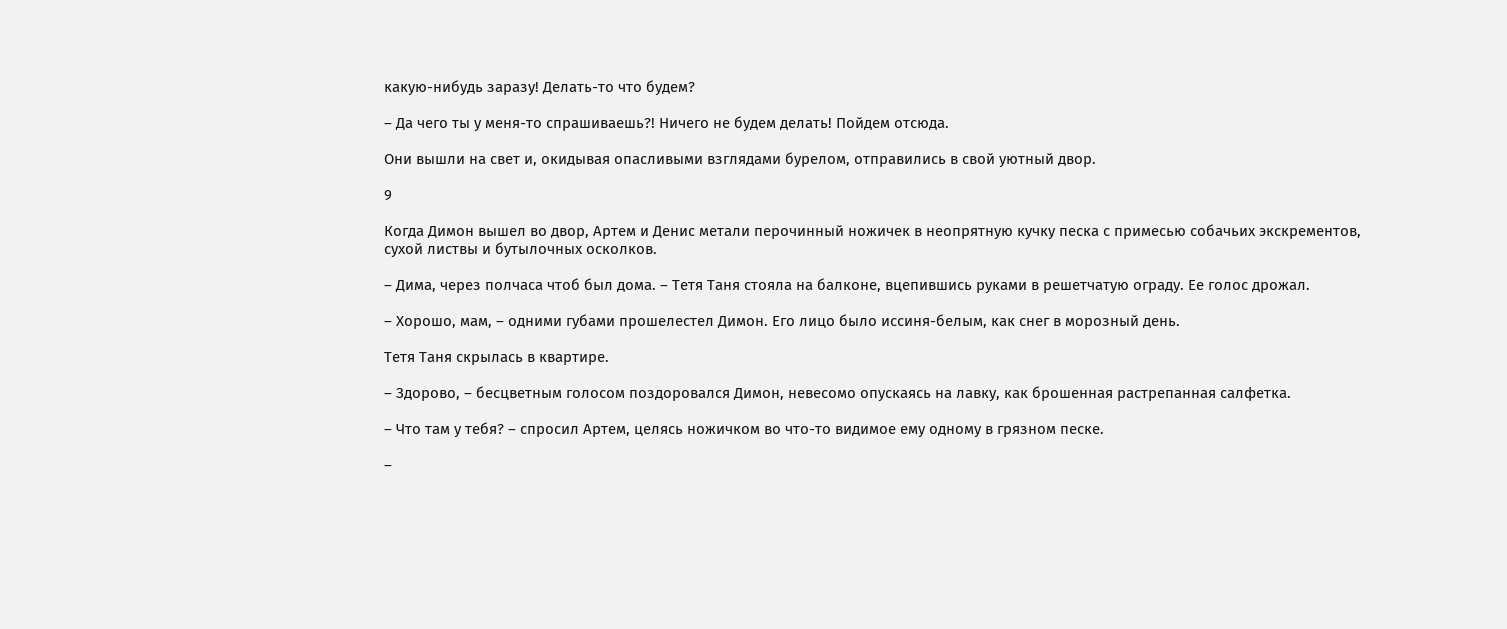какую-нибудь заразу! Делать-то что будем?

– Да чего ты у меня-то спрашиваешь?! Ничего не будем делать! Пойдем отсюда.

Они вышли на свет и, окидывая опасливыми взглядами бурелом, отправились в свой уютный двор.

9

Когда Димон вышел во двор, Артем и Денис метали перочинный ножичек в неопрятную кучку песка с примесью собачьих экскрементов, сухой листвы и бутылочных осколков.

– Дима, через полчаса чтоб был дома. – Тетя Таня стояла на балконе, вцепившись руками в решетчатую ограду. Ее голос дрожал.

– Хорошо, мам, – одними губами прошелестел Димон. Его лицо было иссиня-белым, как снег в морозный день.

Тетя Таня скрылась в квартире.

– Здорово, – бесцветным голосом поздоровался Димон, невесомо опускаясь на лавку, как брошенная растрепанная салфетка.

– Что там у тебя? – спросил Артем, целясь ножичком во что-то видимое ему одному в грязном песке.

–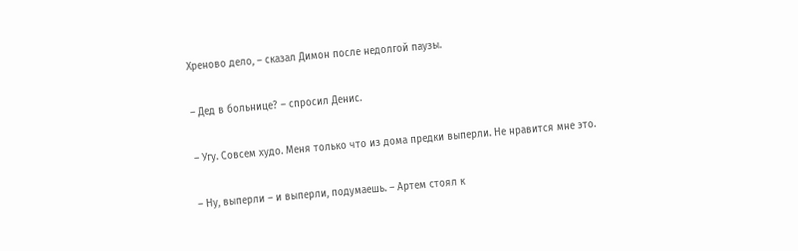Хреново дело, – сказал Димон после недолгой паузы.

– Дед в больнице? – спросил Денис.

– Угу. Совсем худо. Меня только что из дома предки выперли. Не нравится мне это.

– Ну, выперли – и выперли, подумаешь. – Артем стоял к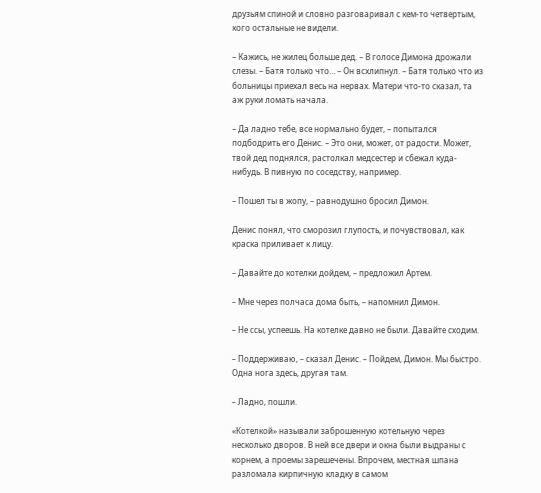друзьям спиной и словно разговаривал с кем-то четвертым, кого остальные не видели.

– Кажись, не жилец больше дед. – В голосе Димона дрожали слезы. – Батя только что… – Он всхлипнул. – Батя только что из больницы приехал весь на нервах. Матери что-то сказал, та аж руки ломать начала.

– Да ладно тебе, все нормально будет, – попытался подбодрить его Денис. – Это они, может, от радости. Может, твой дед поднялся, растолкал медсестер и сбежал куда-нибудь. В пивную по соседству, например.

– Пошел ты в жопу, – равнодушно бросил Димон.

Денис понял, что сморозил глупость, и почувствовал, как краска приливает к лицу.

– Давайте до котелки дойдем, – предложил Артем.

– Мне через полчаса дома быть, – напомнил Димон.

– Не ссы, успеешь. На котелке давно не были. Давайте сходим.

– Поддерживаю, – сказал Денис. – Пойдем, Димон. Мы быстро. Одна нога здесь, другая там.

– Ладно, пошли.

«Котелкой» называли заброшенную котельную через несколько дворов. В ней все двери и окна были выдраны с корнем, а проемы зарешечены. Впрочем, местная шпана разломала кирпичную кладку в самом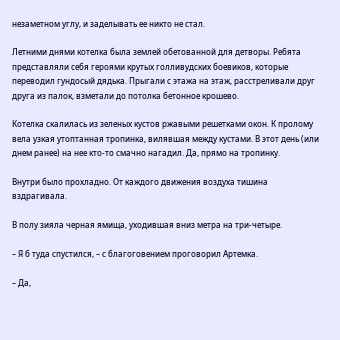незаметном углу, и заделывать ее никто не стал.

Летними днями котелка была землей обетованной для детворы. Ребята представляли себя героями крутых голливудских боевиков, которые переводил гундосый дядька. Прыгали с этажа на этаж, расстреливали друг друга из палок, взметали до потолка бетонное крошево.

Котелка скалилась из зеленых кустов ржавыми решетками окон. К пролому вела узкая утоптанная тропинка, вилявшая между кустами. В этот день (или днем ранее) на нее кто-то смачно нагадил. Да, прямо на тропинку.

Внутри было прохладно. От каждого движения воздуха тишина вздрагивала.

В полу зияла черная ямища, уходившая вниз метра на три-четыре.

– Я б туда спустился, – с благоговением проговорил Артемка.

– Да,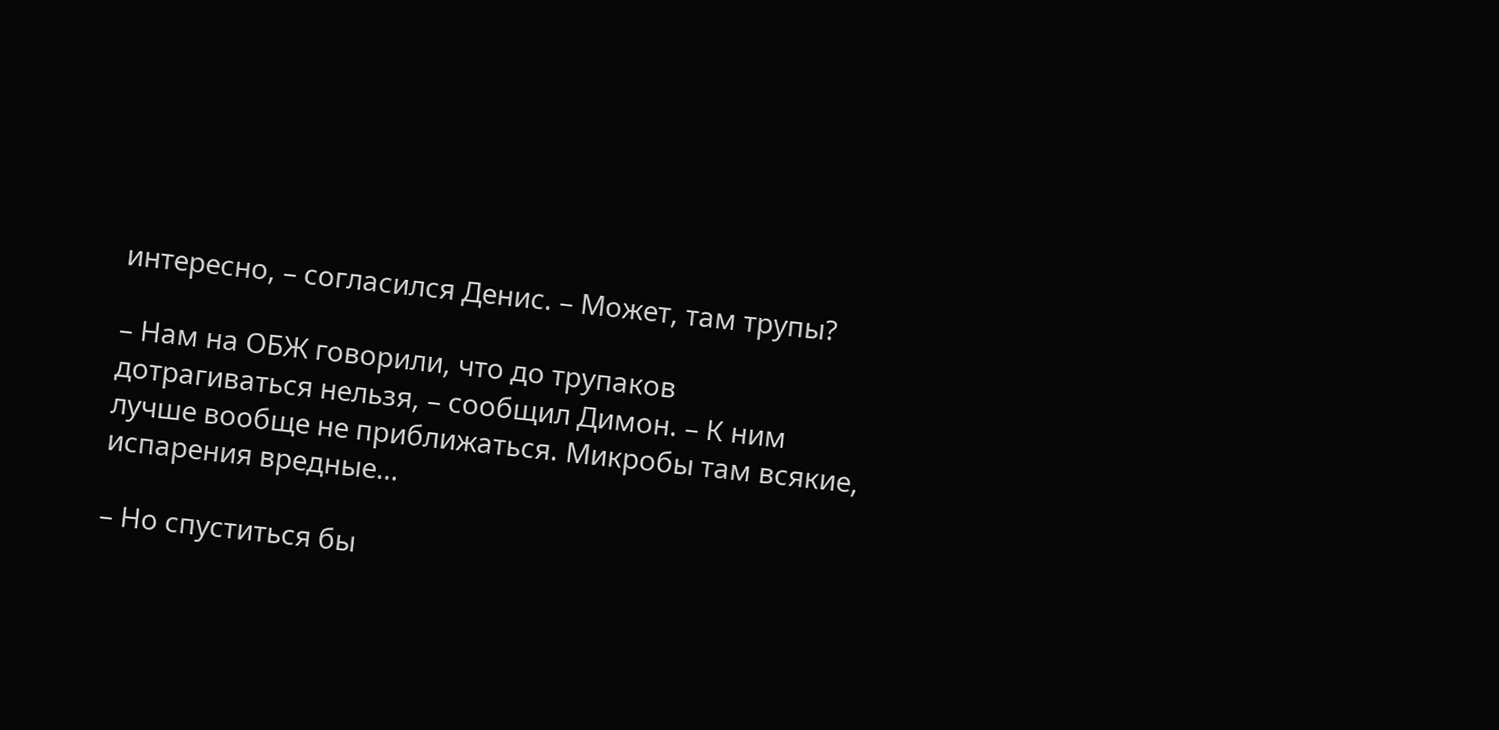интересно, – согласился Денис. – Может, там трупы?

– Нам на ОБЖ говорили, что до трупаков дотрагиваться нельзя, – сообщил Димон. – К ним лучше вообще не приближаться. Микробы там всякие, испарения вредные…

– Но спуститься бы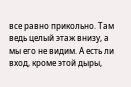все равно прикольно. Там ведь целый этаж внизу, а мы его не видим. А есть ли вход, кроме этой дыры,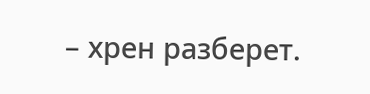– хрен разберет.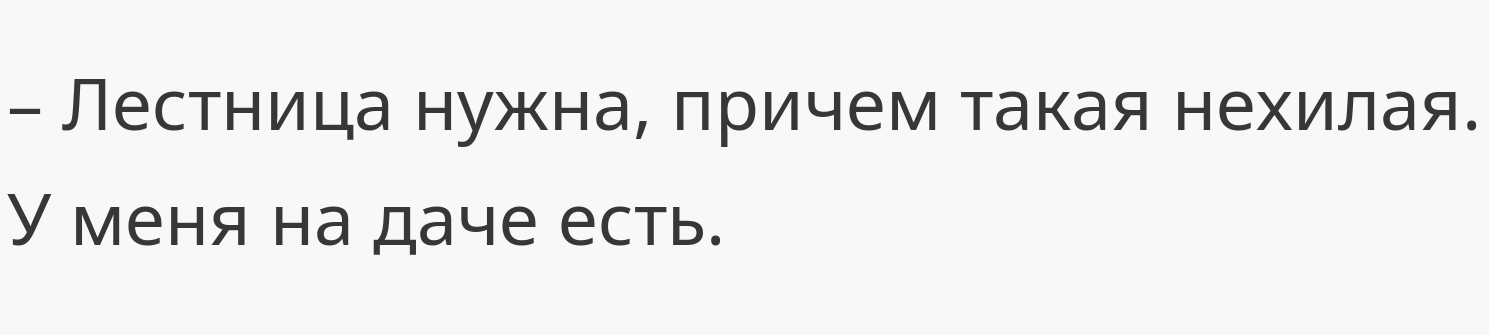– Лестница нужна, причем такая нехилая. У меня на даче есть.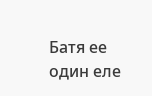Батя ее один еле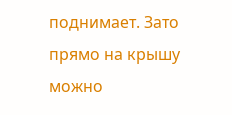поднимает. Зато прямо на крышу можно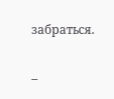забраться.

–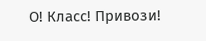О! Класс! Привози!